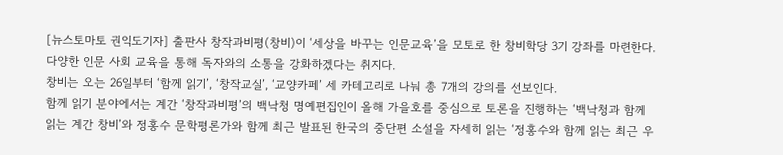[뉴스토마토 권익도기자] 출판사 창작과비평(창비)이 ‘세상을 바꾸는 인문교육’을 모토로 한 창비학당 3기 강좌를 마련한다. 다양한 인문 사회 교육을 통해 독자와의 소통을 강화하겠다는 취지다.
창비는 오는 26일부터 ‘함께 읽기’, ‘창작교실’, ‘교양카페’ 세 카테고리로 나눠 총 7개의 강의를 선보인다.
함께 읽기 분야에서는 계간 ‘창작과비평’의 백낙청 명예편집인이 올해 가을호를 중심으로 토론을 진행하는 ‘백낙청과 함께 읽는 계간 창비’와 정홍수 문학평론가와 함께 최근 발표된 한국의 중단편 소설을 자세히 읽는 ‘정홍수와 함께 읽는 최근 우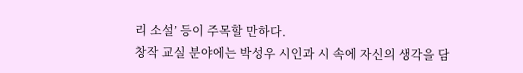리 소설’ 등이 주목할 만하다.
창작 교실 분야에는 박성우 시인과 시 속에 자신의 생각을 담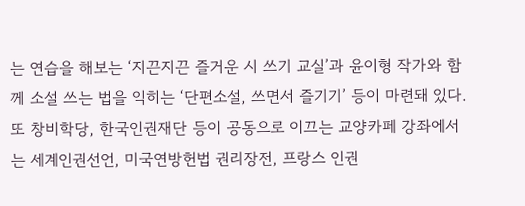는 연습을 해보는 ‘지끈지끈 즐거운 시 쓰기 교실’과 윤이형 작가와 함께 소설 쓰는 법을 익히는 ‘단편소설, 쓰면서 즐기기’ 등이 마련돼 있다.
또 창비학당, 한국인권재단 등이 공동으로 이끄는 교양카페 강좌에서는 세계인권선언, 미국연방헌법 권리장전, 프랑스 인권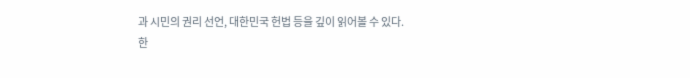과 시민의 권리 선언, 대한민국 헌법 등을 깊이 읽어볼 수 있다.
한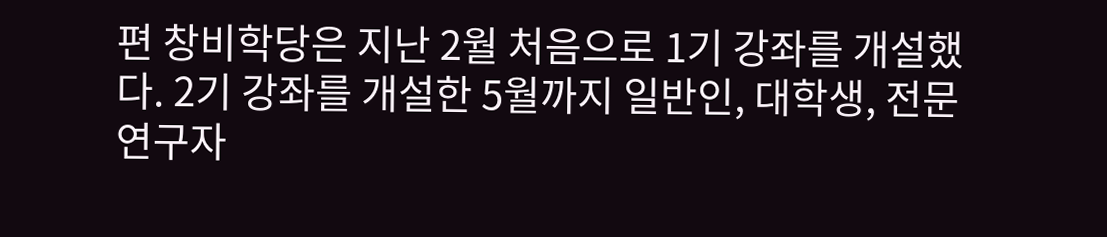편 창비학당은 지난 2월 처음으로 1기 강좌를 개설했다. 2기 강좌를 개설한 5월까지 일반인, 대학생, 전문연구자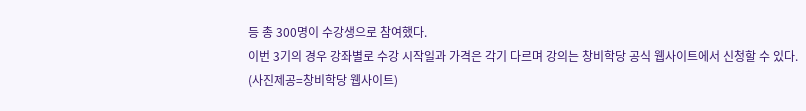등 총 300명이 수강생으로 참여했다.
이번 3기의 경우 강좌별로 수강 시작일과 가격은 각기 다르며 강의는 창비학당 공식 웹사이트에서 신청할 수 있다.
(사진제공=창비학당 웹사이트)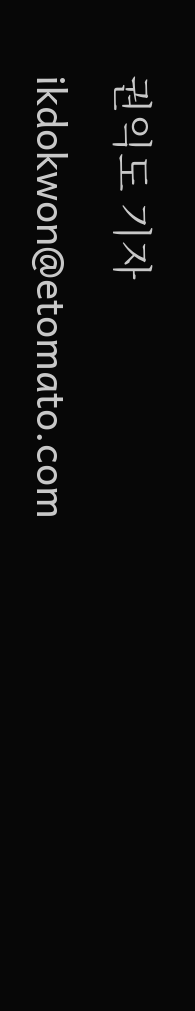권익도 기자 ikdokwon@etomato.com